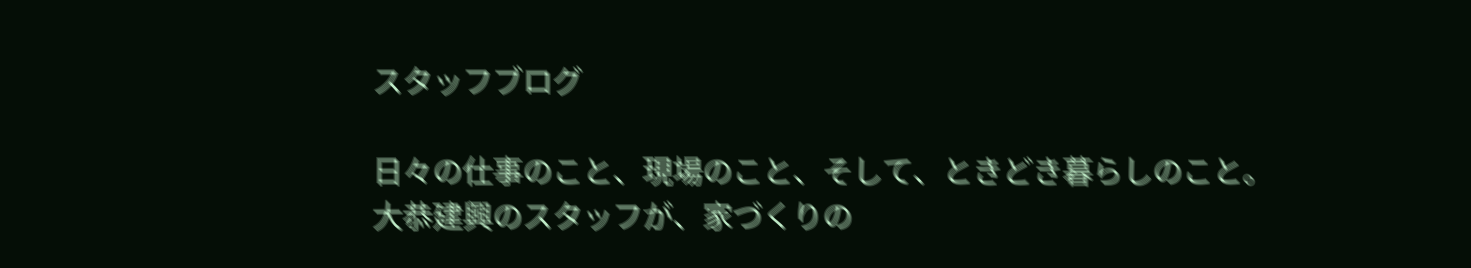スタッフブログ

日々の仕事のこと、現場のこと、そして、ときどき暮らしのこと。
大恭建興のスタッフが、家づくりの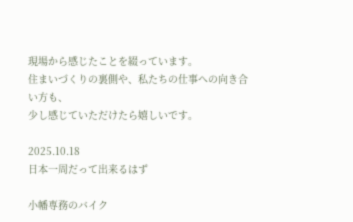現場から感じたことを綴っています。
住まいづくりの裏側や、私たちの仕事への向き合い方も、
少し感じていただけたら嬉しいです。

2025.10.18
日本一周だって出来るはず

小幡専務のバイク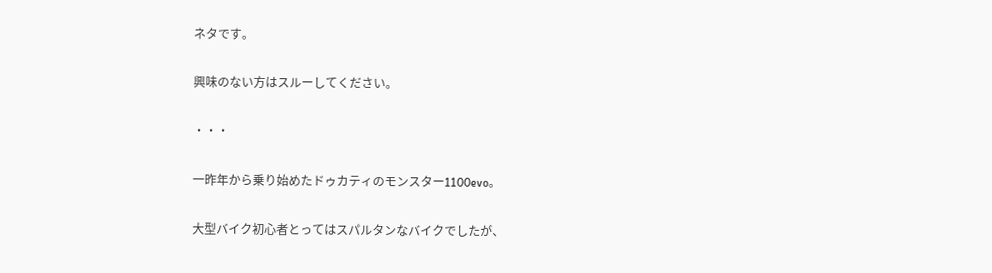ネタです。

興味のない方はスルーしてください。

・・・

一昨年から乗り始めたドゥカティのモンスター1100evo。

大型バイク初心者とってはスパルタンなバイクでしたが、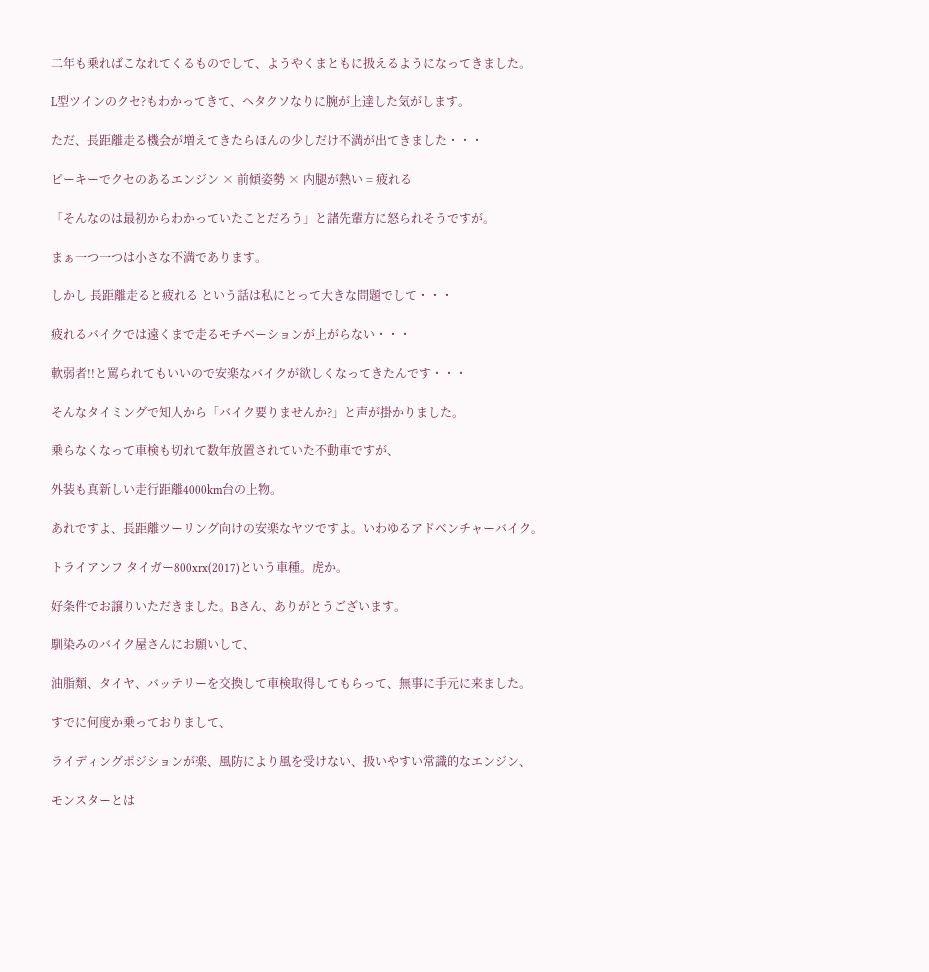二年も乗ればこなれてくるものでして、ようやくまともに扱えるようになってきました。

L型ツインのクセ?もわかってきて、ヘタクソなりに腕が上達した気がします。

ただ、長距離走る機会が増えてきたらほんの少しだけ不満が出てきました・・・

ピーキーでクセのあるエンジン × 前傾姿勢 × 内腿が熱い = 疲れる

「そんなのは最初からわかっていたことだろう」と諸先輩方に怒られそうですが。

まぁ一つ一つは小さな不満であります。

しかし 長距離走ると疲れる という話は私にとって大きな問題でして・・・

疲れるバイクでは遠くまで走るモチベーションが上がらない・・・

軟弱者!!と罵られてもいいので安楽なバイクが欲しくなってきたんです・・・

そんなタイミングで知人から「バイク要りませんか?」と声が掛かりました。

乗らなくなって車検も切れて数年放置されていた不動車ですが、

外装も真新しい走行距離4000km台の上物。

あれですよ、長距離ツーリング向けの安楽なヤツですよ。いわゆるアドベンチャーバイク。

トライアンフ タイガー800xrx(2017)という車種。虎か。

好条件でお譲りいただきました。Bさん、ありがとうございます。

馴染みのバイク屋さんにお願いして、

油脂類、タイヤ、バッテリーを交換して車検取得してもらって、無事に手元に来ました。

すでに何度か乗っておりまして、

ライディングポジションが楽、風防により風を受けない、扱いやすい常識的なエンジン、

モンスターとは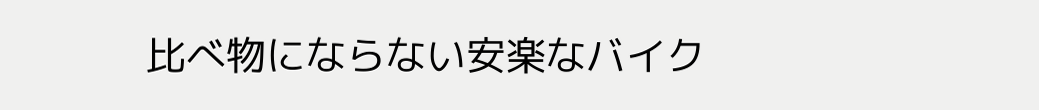比べ物にならない安楽なバイク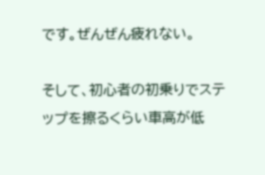です。ぜんぜん疲れない。

そして、初心者の初乗りでステップを擦るくらい車高が低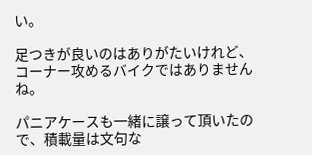い。

足つきが良いのはありがたいけれど、コーナー攻めるバイクではありませんね。

パニアケースも一緒に譲って頂いたので、積載量は文句な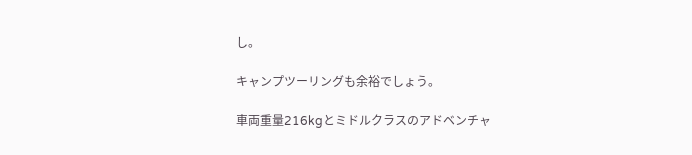し。

キャンプツーリングも余裕でしょう。

車両重量216kgとミドルクラスのアドベンチャ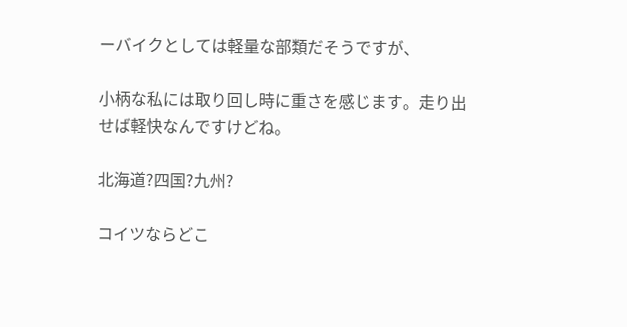ーバイクとしては軽量な部類だそうですが、

小柄な私には取り回し時に重さを感じます。走り出せば軽快なんですけどね。

北海道?四国?九州?

コイツならどこ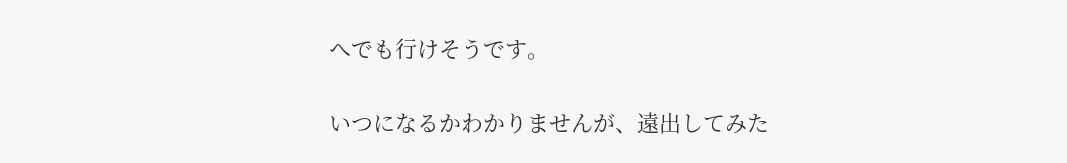へでも行けそうです。

いつになるかわかりませんが、遠出してみた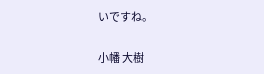いですね。

小幡 大樹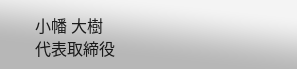小幡 大樹
代表取締役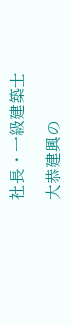社長・一級建築士

大恭建興の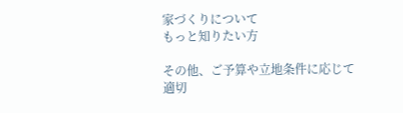家づくりについて
もっと知りたい方

その他、ご予算や立地条件に応じて
適切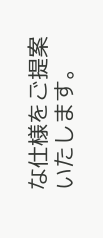な仕様をご提案いたします。